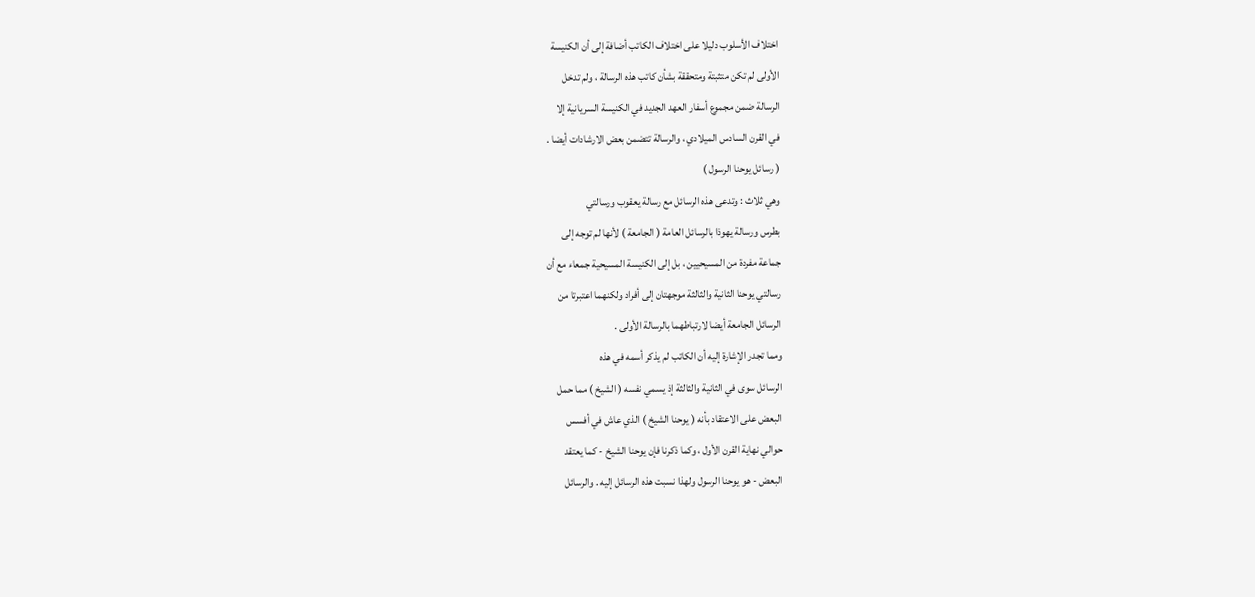اختلاف الأسلوب دليلا على اختلاف الكاتب أضافة إلى أن الكنيسة
الأولى لم تكن متثبتة ومتحققة بشأن كاتب هذه الرسالة ، ولم تدخل
الرسالة ضمن مجموع أسفار العهد الجديد في الكنيسة السريانية إلا
في القرن السادس الميلادي ، والرسالة تتضمن بعض الارشادات أيضا .
( رسائل يوحنا الرسول )
وهي ثلاث : وتدعى هذه الرسائل مع رسالة يعقوب ورسالتي
بطرس ورسالة يهوذا بالرسائل العامة ( الجامعة ) لأنها لم توجه إلى
جماعة مفردة من المسيحيين ، بل إلى الكنيسة المسيحية جمعاء مع أن
رسالتي يوحنا الثانية والثالثة موجهتان إلى أفراد ولكنهما اعتبرتا من
الرسائل الجامعة أيضا لارتباطهما بالرسالة الأولى .
ومما تجدر الإشارة إليه أن الكاتب لم يذكر أسمه في هذه
الرسائل سوى في الثانية والثالثة إذ يسمي نفسه ( الشيخ ) مما حمل
البعض على الاعتقاد بأنه ( يوحنا الشيخ ) الذي عاش في أفسس
حوالي نهاية القرن الأول ، وكما ذكرنا فإن يوحنا الشيخ - كما يعتقد
البعض - هو يوحنا الرسول ولهذا نسبت هذه الرسائل إليه . والرسائل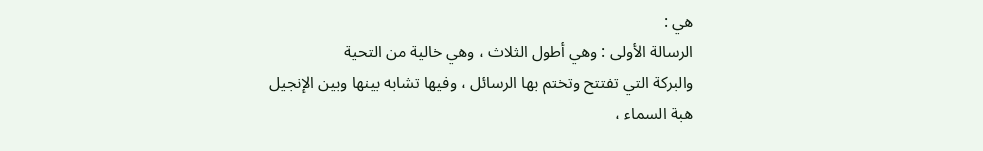هي :
الرسالة الأولى : وهي أطول الثلاث ، وهي خالية من التحية
والبركة التي تفتتح وتختم بها الرسائل ، وفيها تشابه بينها وبين الإنجيل
هبة السماء ،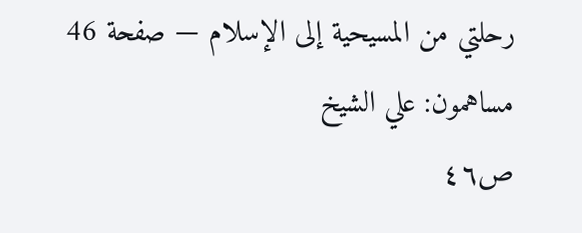رحلتي من المسيحية إلى الإسلام — صفحة 46
مساهمون: علي الشيخ
ص٤٦